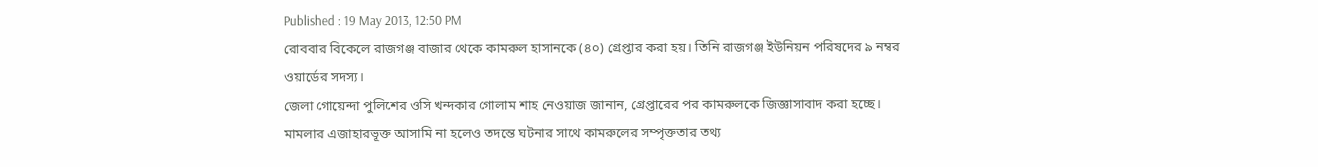Published : 19 May 2013, 12:50 PM
রোববার বিকেলে রাজগঞ্জ বাজার থেকে কামরুল হাসানকে (৪০) গ্রেপ্তার করা হয়। তিনি রাজগঞ্জ ইউনিয়ন পরিষদের ৯ নম্বর ওয়ার্ডের সদস্য।
জেলা গোয়েন্দা পুলিশের ওসি খন্দকার গোলাম শাহ নেওয়াজ জানান, গ্রেপ্তারের পর কামরুলকে জিজ্ঞাসাবাদ করা হচ্ছে। মামলার এজাহারভূক্ত আসামি না হলেও তদন্তে ঘটনার সাথে কামরুলের সম্পৃক্ততার তথ্য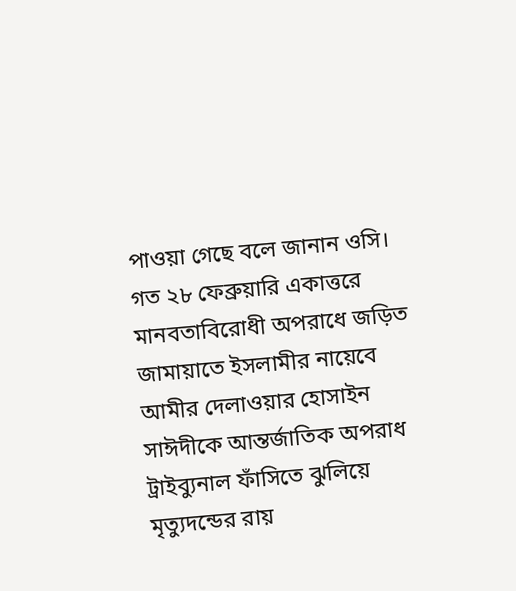পাওয়া গেছে বলে জানান ওসি।
গত ২৮ ফেব্রুয়ারি একাত্তরে মানবতাবিরোধী অপরাধে জড়িত জামায়াতে ইসলামীর নায়েবে আমীর দেলাওয়ার হোসাইন সাঈদীকে আন্তর্জাতিক অপরাধ ট্রাইব্যুনাল ফাঁসিতে ঝুলিয়ে মৃত্যুদন্ডের রায়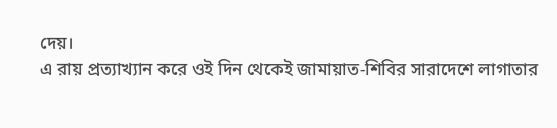দেয়।
এ রায় প্রত্যাখ্যান করে ওই দিন থেকেই জামায়াত-শিবির সারাদেশে লাগাতার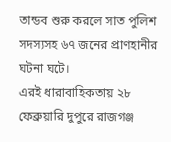তান্ডব শুরু করলে সাত পুলিশ সদস্যসহ ৬৭ জনের প্রাণহানীর ঘটনা ঘটে।
এরই ধারাবাহিকতায় ২৮ ফেব্রুয়ারি দুপুরে রাজগঞ্জ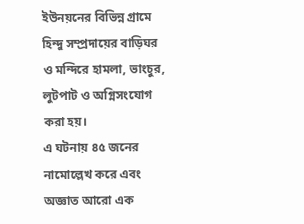ইউনয়নের বিভিন্ন গ্রামে হিন্দু সম্প্রদায়ের বাড়িঘর ও মন্দিরে হামলা, ভাংচুর, লুটপাট ও অগ্নিসংযোগ করা হয়।
এ ঘটনায় ৪৫ জনের নামোল্লেখ করে এবং অজ্ঞাত আরো এক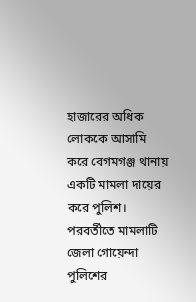হাজারের অধিক লোককে আসামি করে বেগমগঞ্জ থানায় একটি মামলা দায়ের করে পুলিশ।
পরবর্তীতে মামলাটি জেলা গোয়েন্দা পুলিশের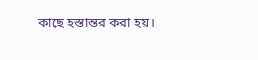কাছে হস্তান্তর করা হয়।